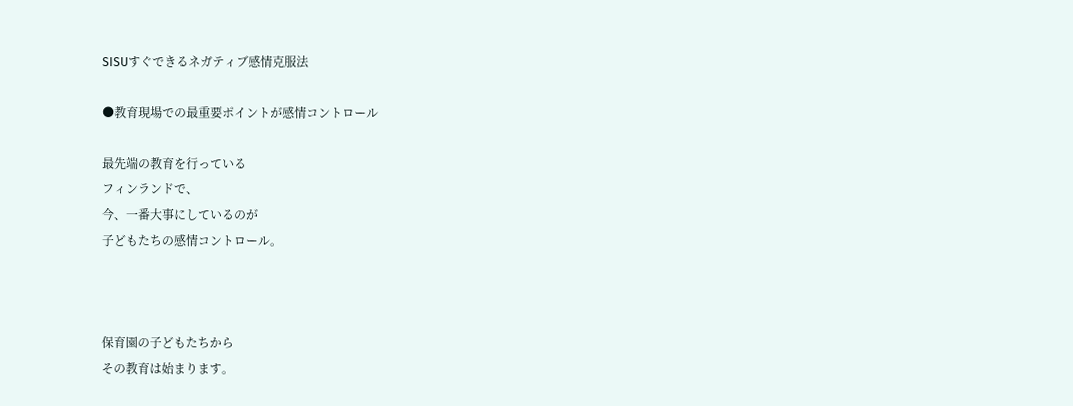SISUすぐできるネガティブ感情克服法

●教育現場での最重要ポイントが感情コントロール

最先端の教育を行っている
フィンランドで、
今、一番大事にしているのが
子どもたちの感情コントロール。



保育園の子どもたちから
その教育は始まります。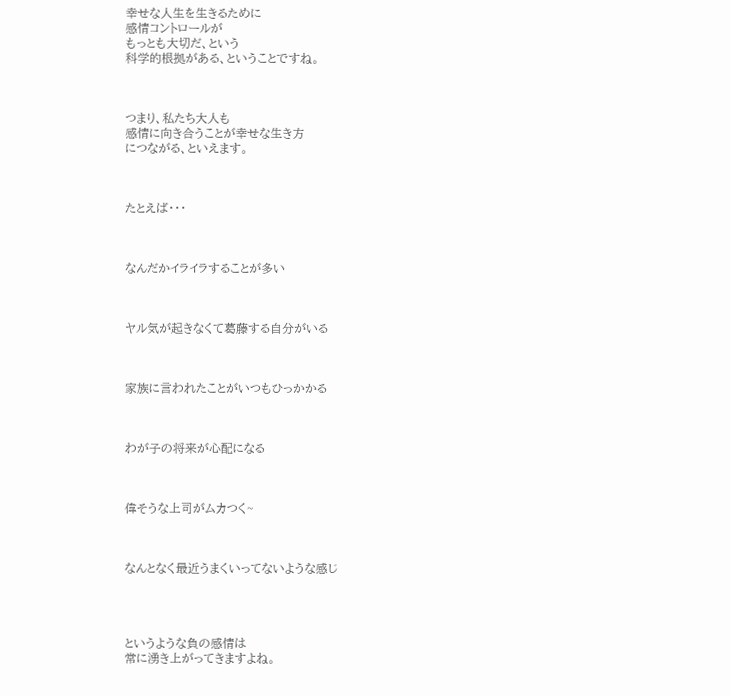幸せな人生を生きるために
感情コントロールが
もっとも大切だ、という
科学的根拠がある、ということですね。



つまり、私たち大人も
感情に向き合うことが幸せな生き方
につながる、といえます。



たとえば・・・



なんだかイライラすることが多い



ヤル気が起きなくて葛藤する自分がいる



家族に言われたことがいつもひっかかる



わが子の将来が心配になる



偉そうな上司がムカつく~



なんとなく最近うまくいってないような感じ




というような負の感情は
常に湧き上がってきますよね。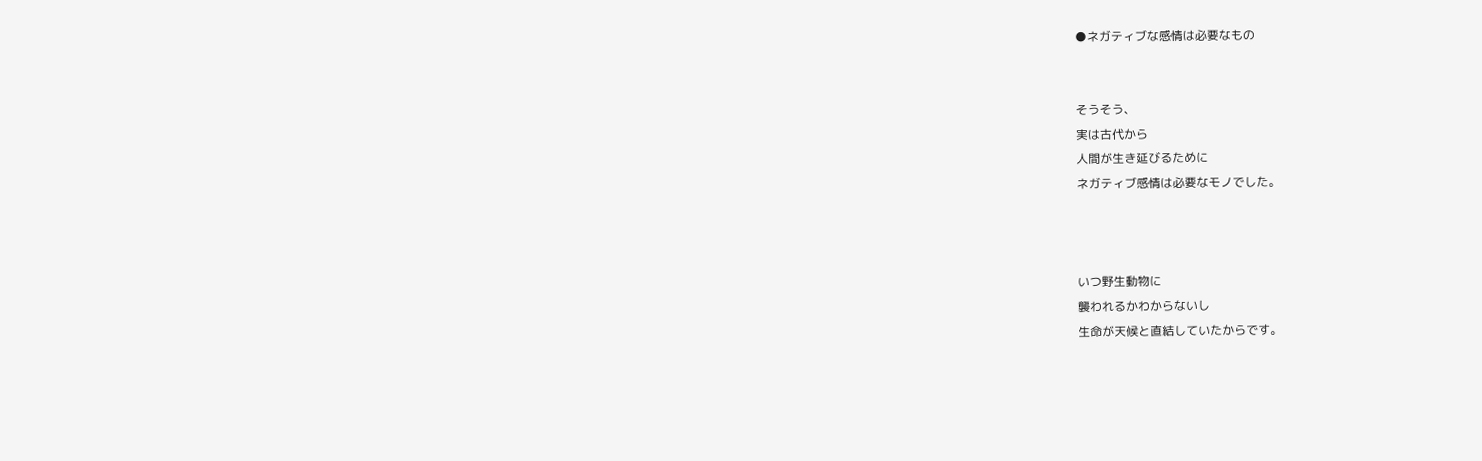●ネガティブな感情は必要なもの


そうそう、
実は古代から
人間が生き延びるために
ネガティブ感情は必要なモノでした。



いつ野生動物に
襲われるかわからないし
生命が天候と直結していたからです。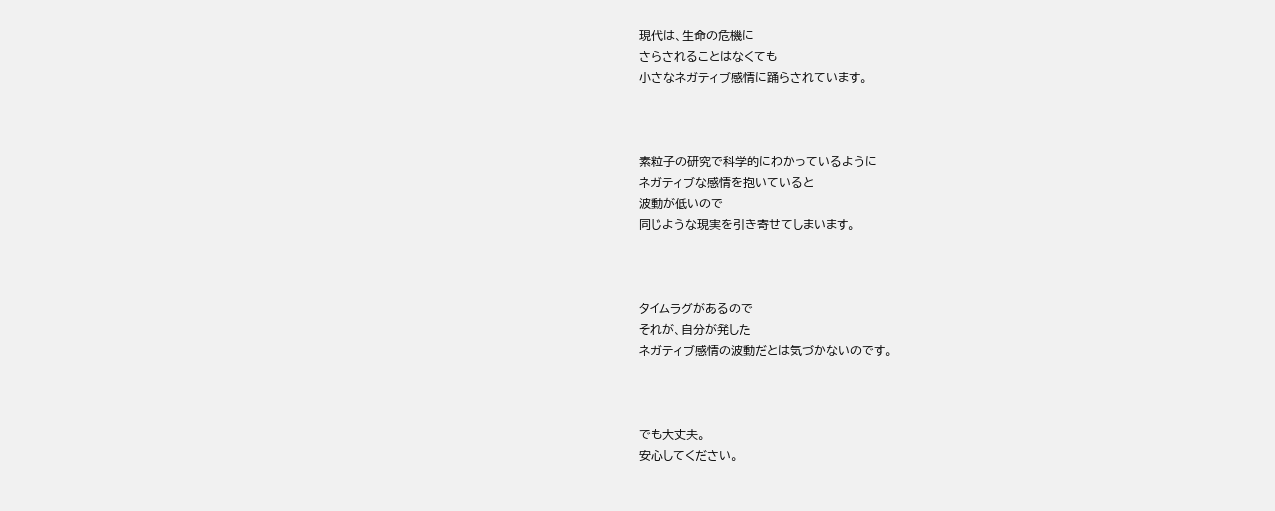現代は、生命の危機に
さらされることはなくても
小さなネガティブ感情に踊らされています。



素粒子の研究で科学的にわかっているように
ネガティブな感情を抱いていると
波動が低いので
同じような現実を引き寄せてしまいます。



タイムラグがあるので
それが、自分が発した
ネガティブ感情の波動だとは気づかないのです。



でも大丈夫。
安心してください。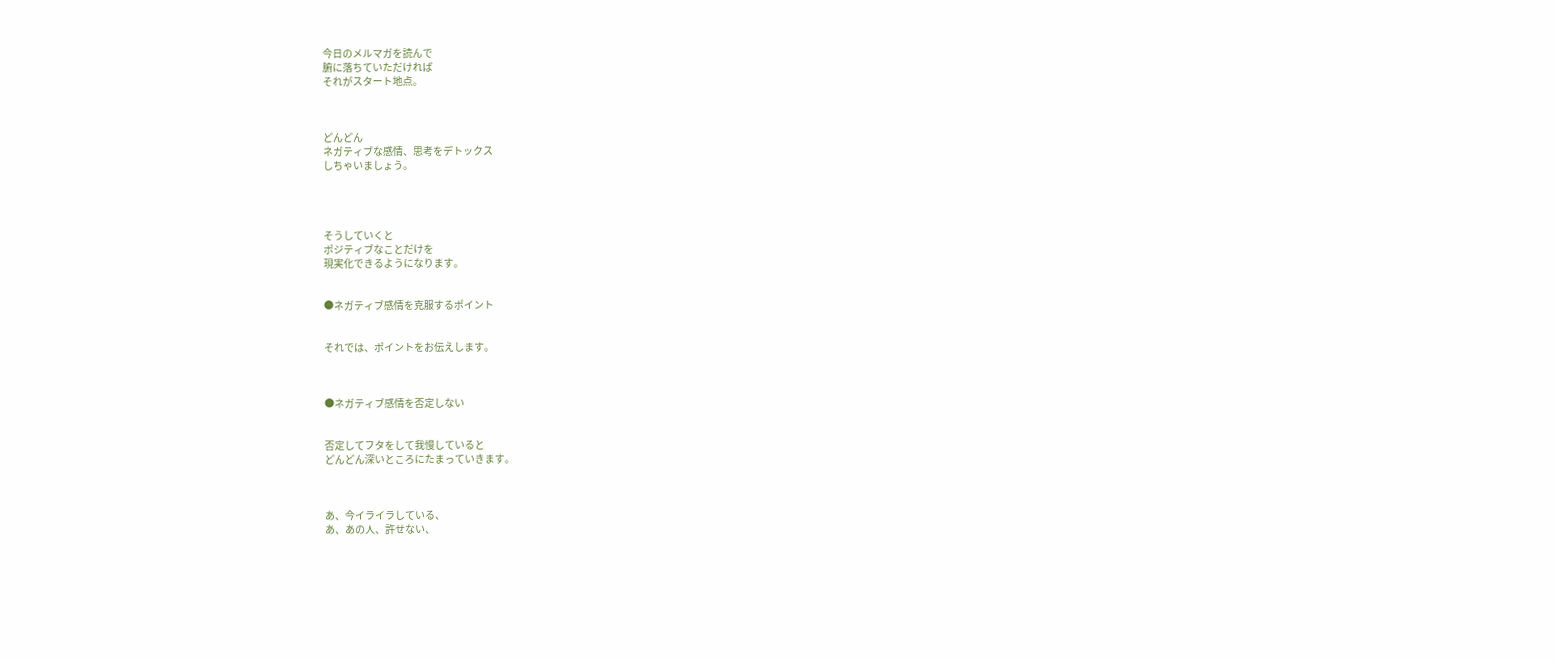今日のメルマガを読んで
腑に落ちていただければ
それがスタート地点。



どんどん
ネガティブな感情、思考をデトックス
しちゃいましょう。




そうしていくと
ポジティブなことだけを
現実化できるようになります。


●ネガティブ感情を克服するポイント


それでは、ポイントをお伝えします。



●ネガティブ感情を否定しない


否定してフタをして我慢していると
どんどん深いところにたまっていきます。



あ、今イライラしている、
あ、あの人、許せない、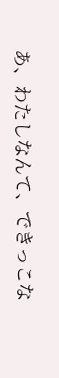あ、わたしなんて、できっこな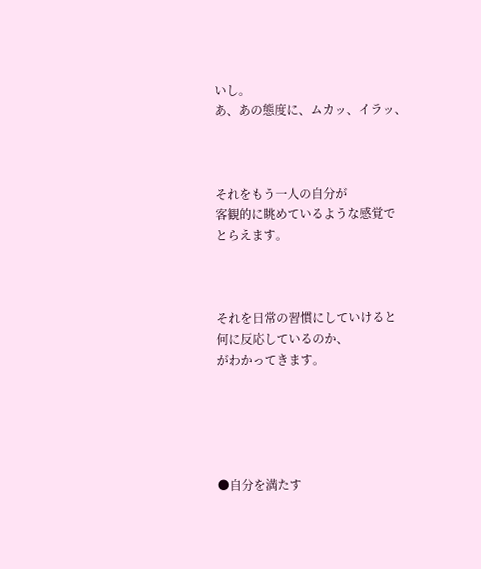いし。
あ、あの態度に、ムカッ、イラッ、



それをもう一人の自分が
客観的に眺めているような感覚で
とらえます。



それを日常の習慣にしていけると
何に反応しているのか、
がわかってきます。





●自分を満たす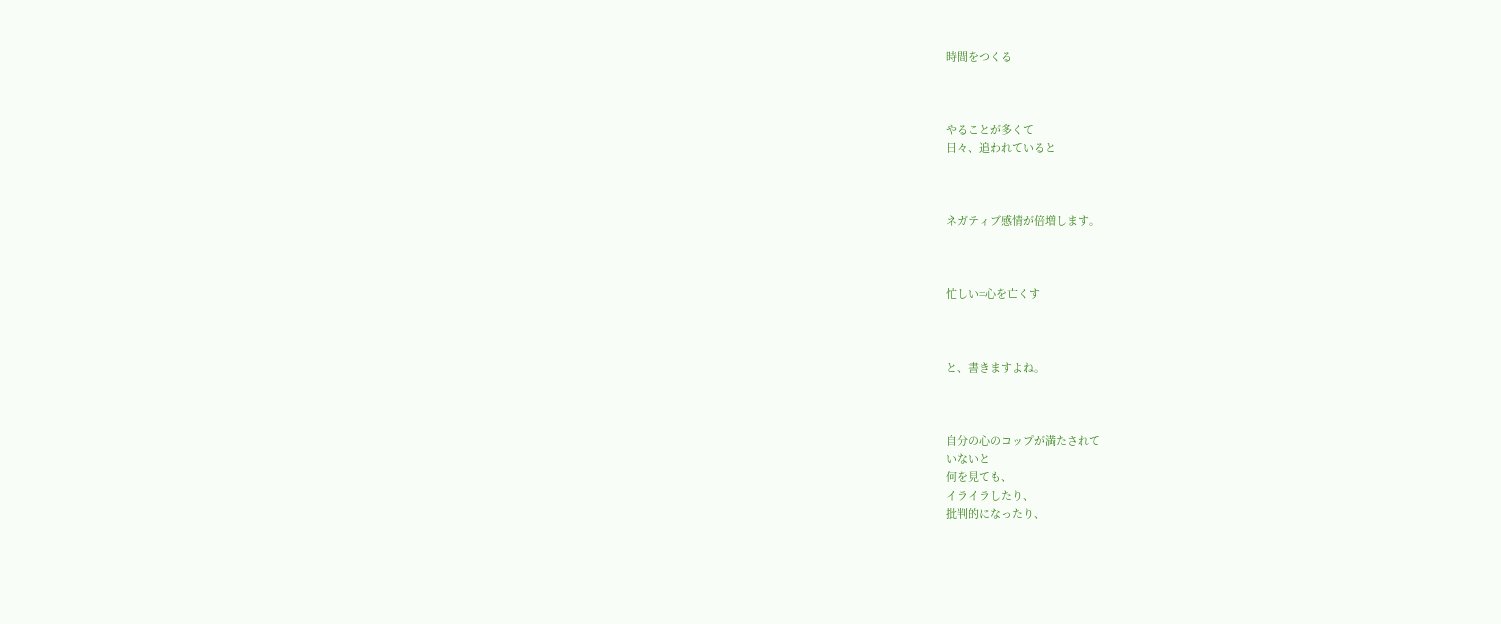時間をつくる



やることが多くて
日々、追われていると



ネガティブ感情が倍増します。



忙しい=心を亡くす



と、書きますよね。



自分の心のコップが満たされて
いないと
何を見ても、
イライラしたり、
批判的になったり、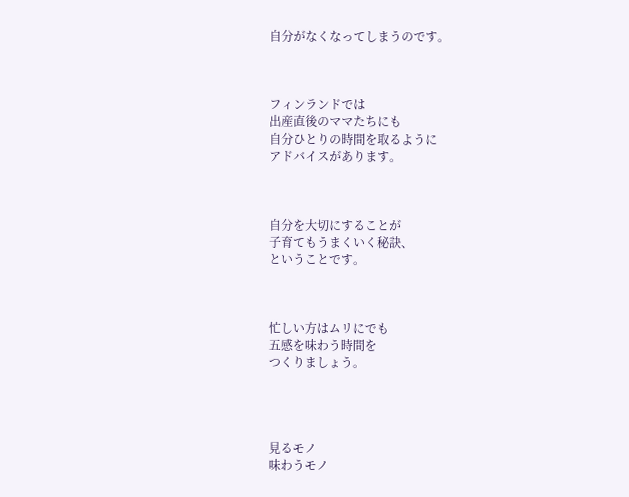自分がなくなってしまうのです。



フィンランドでは
出産直後のママたちにも
自分ひとりの時間を取るように
アドバイスがあります。



自分を大切にすることが
子育てもうまくいく秘訣、
ということです。



忙しい方はムリにでも
五感を味わう時間を
つくりましょう。




見るモノ
味わうモノ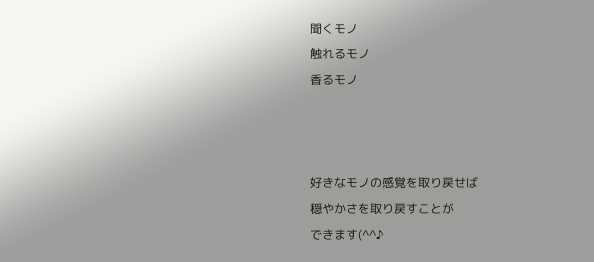聞くモノ
触れるモノ
香るモノ



好きなモノの感覚を取り戻せば
穏やかさを取り戻すことが
できます(^^♪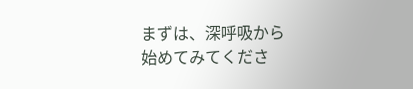まずは、深呼吸から
始めてみてくださ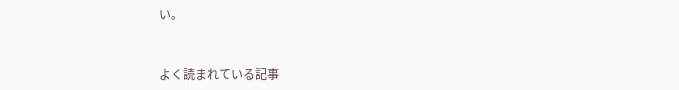い。



よく読まれている記事